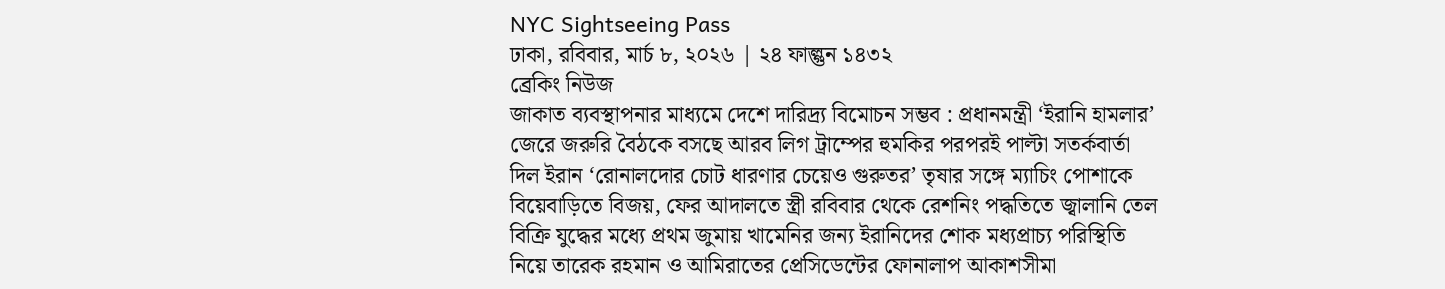NYC Sightseeing Pass
ঢাকা, রবিবার, মার্চ ৮, ২০২৬ | ২৪ ফাল্গুন ১৪৩২
ব্রেকিং নিউজ
জাকাত ব্যবস্থাপনার মাধ্যমে দেশে দারিদ্র্য বিমোচন সম্ভব : প্রধানমন্ত্রী ‘ইরানি হামলার’ জেরে জরুরি বৈঠকে বসছে আরব লিগ ট্রাম্পের হুমকির পরপরই পাল্টা সতর্কবার্তা দিল ইরান ‘রোনালদোর চোট ধারণার চেয়েও গুরুতর’ তৃষার সঙ্গে ম্যাচিং পোশাকে বিয়েবাড়িতে বিজয়, ফের আদালতে স্ত্রী রবিবার থেকে রেশনিং পদ্ধতিতে জ্বালানি তেল বিক্রি যুদ্ধের মধ্যে প্রথম জুমায় খামেনির জন্য ইরানিদের শোক মধ্যপ্রাচ্য পরিস্থিতি নিয়ে তারেক রহমান ও আমিরাতের প্রেসিডেন্টের ফোনালাপ আকাশসীমা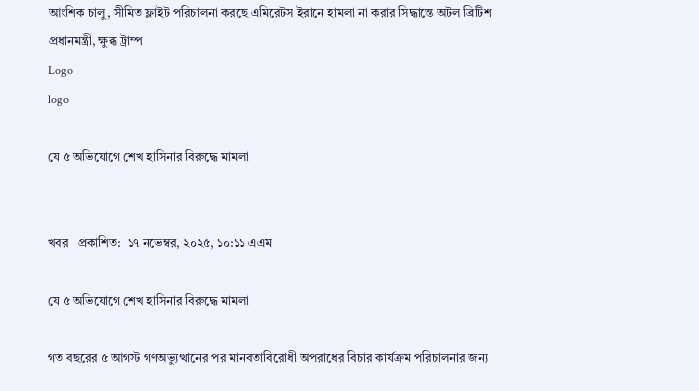আংশিক চালু, সীমিত ফ্লাইট পরিচালনা করছে এমিরেটস ইরানে হামলা না করার সিদ্ধান্তে অটল ব্রিটিশ প্রধানমন্ত্রী, ক্ষুব্ধ ট্রাম্প
Logo
logo

যে ৫ অভিযোগে শেখ হাসিনার বিরুদ্ধে মামলা


খবর   প্রকাশিত:  ১৭ নভেম্বর, ২০২৫, ১০:১১ এএম

যে ৫ অভিযোগে শেখ হাসিনার বিরুদ্ধে মামলা

গত বছরের ৫ আগস্ট গণঅভ্যুত্থানের পর মানবতাবিরোধী অপরাধের বিচার কার্যক্রম পরিচালনার জন্য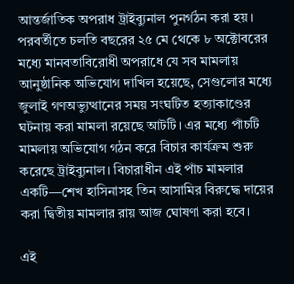আন্তর্জাতিক অপরাধ ট্রাইব্যুনাল পুনর্গঠন করা হয়। পরবর্তীতে চলতি বছরের ২৫ মে থেকে ৮ অক্টোবরের মধ্যে মানবতাবিরোধী অপরাধে যে সব মামলায় আনুষ্ঠানিক অভিযোগ দাখিল হয়েছে, সেগুলোর মধ্যে জুলাই গণঅভ্যুত্থানের সময় সংঘটিত হত্যাকাণ্ডের ঘটনায় করা মামলা রয়েছে আটটি। এর মধ্যে পাঁচটি মামলায় অভিযোগ গঠন করে বিচার কার্যক্রম শুরু করেছে ট্রাইব্যুনাল। বিচারাধীন এই পাঁচ মামলার একটি—শেখ হাসিনাসহ তিন আসামির বিরুদ্ধে দায়ের করা দ্বিতীয় মামলার রায় আজ ঘোষণা করা হবে।

এই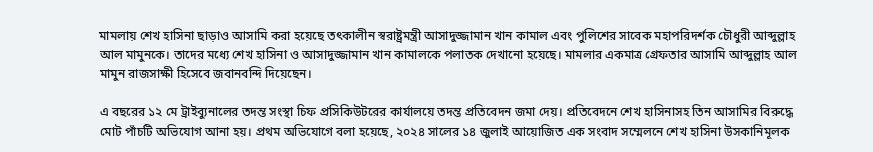মামলায় শেখ হাসিনা ছাড়াও আসামি করা হয়েছে তৎকালীন স্বরাষ্ট্রমন্ত্রী আসাদুজ্জামান খান কামাল এবং পুলিশের সাবেক মহাপরিদর্শক চৌধুরী আব্দুল্লাহ আল মামুনকে। তাদের মধ্যে শেখ হাসিনা ও আসাদুজ্জামান খান কামালকে পলাতক দেখানো হয়েছে। মামলার একমাত্র গ্রেফতার আসামি আব্দুল্লাহ আল মামুন রাজসাক্ষী হিসেবে জবানবন্দি দিয়েছেন।

এ বছরের ১২ মে ট্রাইব্যুনালের তদন্ত সংস্থা চিফ প্রসিকিউটরের কার্যালয়ে তদন্ত প্রতিবেদন জমা দেয়। প্রতিবেদনে শেখ হাসিনাসহ তিন আসামির বিরুদ্ধে মোট পাঁচটি অভিযোগ আনা হয়। প্রথম অভিযোগে বলা হয়েছে, ২০২৪ সালের ১৪ জুলাই আয়োজিত এক সংবাদ সম্মেলনে শেখ হাসিনা উসকানিমূলক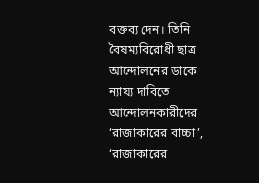বক্তব্য দেন। তিনি বৈষম্যবিরোধী ছাত্র আন্দোলনের ডাকে ন্যায্য দাবিতে আন্দোলনকারীদের ‘রাজাকারের বাচ্চা’, ‘রাজাকারের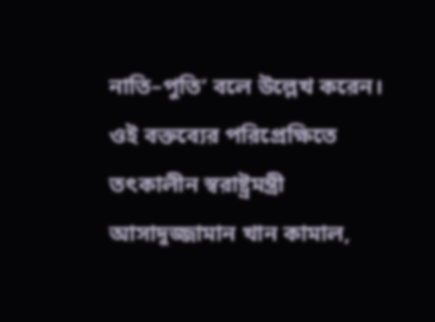নাতি–পুতি’ বলে উল্লেখ করেন। ওই বক্তব্যের পরিপ্রেক্ষিতে তৎকালীন স্বরাষ্ট্রমন্ত্রী আসাদুজ্জামান খান কামাল,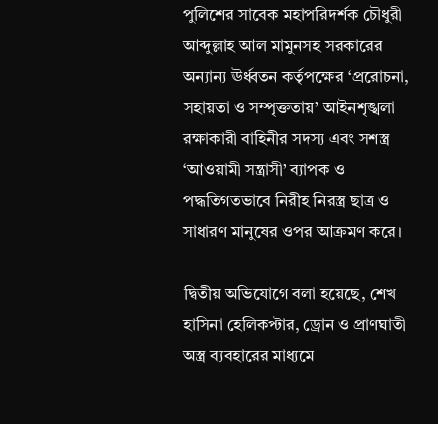পুলিশের সাবেক মহাপরিদর্শক চৌধুরী আব্দুল্লাহ আল মামুনসহ সরকারের অন্যান্য ঊর্ধ্বতন কর্তৃপক্ষের ‘প্ররোচনা, সহায়তা ও সম্পৃক্ততায়’ আইনশৃঙ্খলা রক্ষাকারী বাহিনীর সদস্য এবং সশস্ত্র ‘আওয়ামী সন্ত্রাসী’ ব্যাপক ও পদ্ধতিগতভাবে নিরীহ নিরস্ত্র ছাত্র ও সাধারণ মানুষের ওপর আক্রমণ করে।

দ্বিতীয় অভিযোগে বলা হয়েছে, শেখ হাসিনা হেলিকপ্টার, ড্রোন ও প্রাণঘাতী অস্ত্র ব্যবহারের মাধ্যমে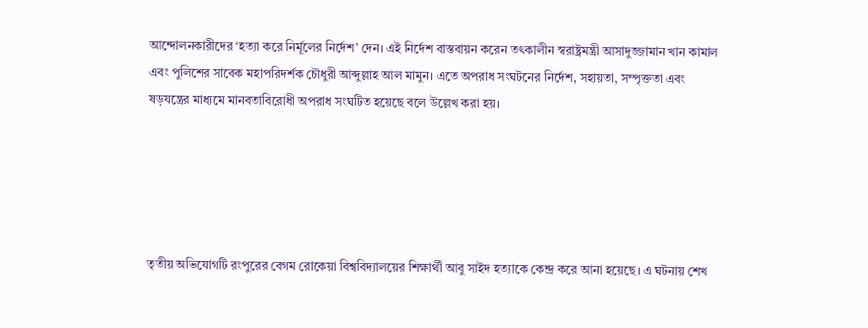আন্দোলনকারীদের ‘হত্যা করে নির্মূলের নির্দেশ’ দেন। এই নির্দেশ বাস্তবায়ন করেন তৎকালীন স্বরাষ্ট্রমন্ত্রী আসাদুজ্জামান খান কামাল এবং পুলিশের সাবেক মহাপরিদর্শক চৌধুরী আব্দুল্লাহ আল মামুন। এতে অপরাধ সংঘটনের নির্দেশ, সহায়তা, সম্পৃক্ততা এবং ষড়যন্ত্রের মাধ্যমে মানবতাবিরোধী অপরাধ সংঘটিত হয়েছে বলে উল্লেখ করা হয়।





তৃতীয় অভিযোগটি রংপুরের বেগম রোকেয়া বিশ্ববিদ্যালয়ের শিক্ষার্থী আবু সাইদ হত্যাকে কেন্দ্র করে আনা হয়েছে। এ ঘটনায় শেখ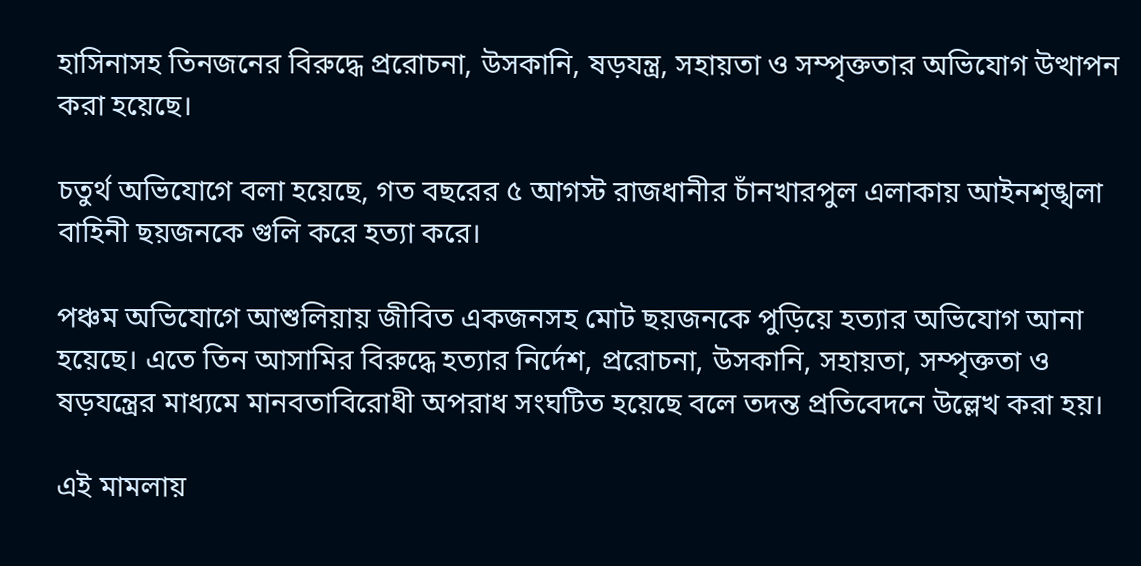হাসিনাসহ তিনজনের বিরুদ্ধে প্ররোচনা, উসকানি, ষড়যন্ত্র, সহায়তা ও সম্পৃক্ততার অভিযোগ উত্থাপন করা হয়েছে।

চতুর্থ অভিযোগে বলা হয়েছে, গত বছরের ৫ আগস্ট রাজধানীর চাঁনখারপুল এলাকায় আইনশৃঙ্খলা বাহিনী ছয়জনকে গুলি করে হত্যা করে।

পঞ্চম অভিযোগে আশুলিয়ায় জীবিত একজনসহ মোট ছয়জনকে পুড়িয়ে হত্যার অভিযোগ আনা হয়েছে। এতে তিন আসামির বিরুদ্ধে হত্যার নির্দেশ, প্ররোচনা, উসকানি, সহায়তা, সম্পৃক্ততা ও ষড়যন্ত্রের মাধ্যমে মানবতাবিরোধী অপরাধ সংঘটিত হয়েছে বলে তদন্ত প্রতিবেদনে উল্লেখ করা হয়।

এই মামলায়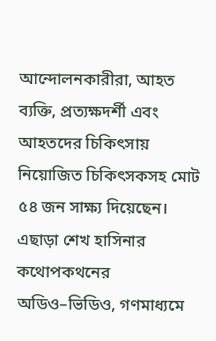আন্দোলনকারীরা, আহত ব্যক্তি, প্রত্যক্ষদর্শী এবং আহতদের চিকিৎসায় নিয়োজিত চিকিৎসকসহ মোট ৫৪ জন সাক্ষ্য দিয়েছেন। এছাড়া শেখ হাসিনার কথোপকথনের অডিও–ভিডিও, গণমাধ্যমে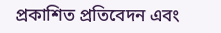প্রকাশিত প্রতিবেদন এবং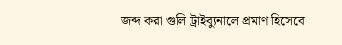জব্দ করা গুলি ট্রাইব্যুনালে প্রমাণ হিসেবে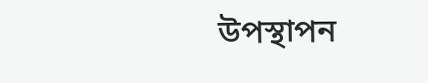উপস্থাপন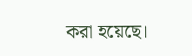করা হয়েছে।